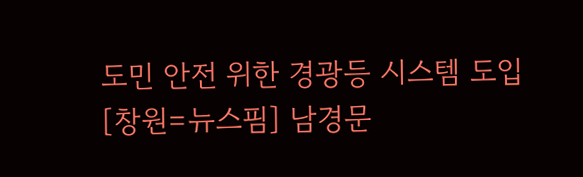도민 안전 위한 경광등 시스템 도입
[창원=뉴스핌] 남경문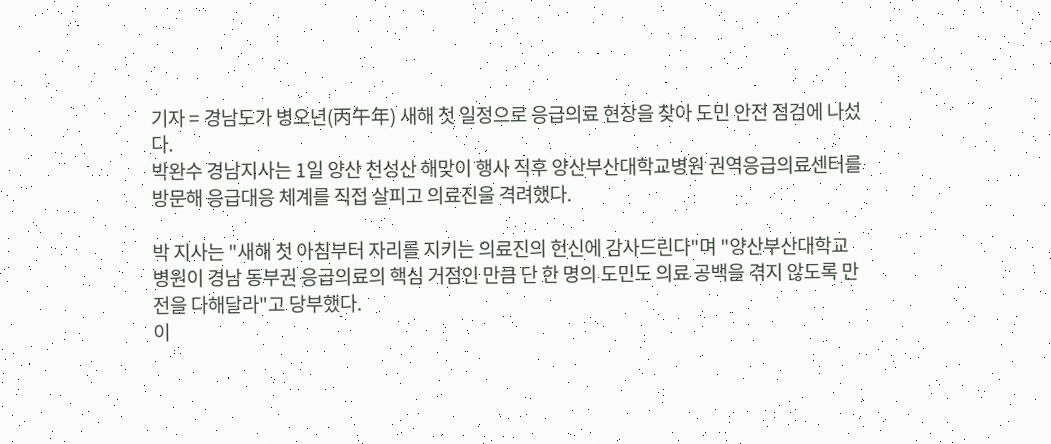기자 = 경남도가 병오년(丙午年) 새해 첫 일정으로 응급의료 현장을 찾아 도민 안전 점검에 나섰다.
박완수 경남지사는 1일 양산 천성산 해맞이 행사 직후 양산부산대학교병원 권역응급의료센터를 방문해 응급대응 체계를 직접 살피고 의료진을 격려했다.

박 지사는 "새해 첫 아침부터 자리를 지키는 의료진의 헌신에 감사드린다"며 "양산부산대학교병원이 경남 동부권 응급의료의 핵심 거점인 만큼 단 한 명의 도민도 의료 공백을 겪지 않도록 만전을 다해달라"고 당부했다.
이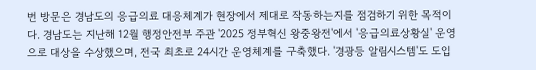번 방문은 경남도의 응급의료 대응체계가 현장에서 제대로 작동하는지를 점검하기 위한 목적이다. 경남도는 지난해 12월 행정안전부 주관 '2025 정부혁신 왕중왕전'에서 '응급의료상황실' 운영으로 대상을 수상했으며, 전국 최초로 24시간 운영체계를 구축했다. '경광등 알림시스템'도 도입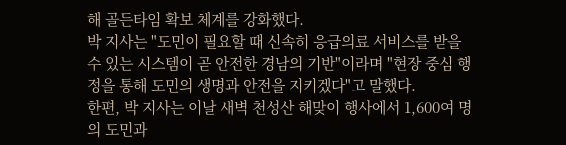해 골든타임 확보 체계를 강화했다.
박 지사는 "도민이 필요할 때 신속히 응급의료 서비스를 받을 수 있는 시스템이 곧 안전한 경남의 기반"이라며 "현장 중심 행정을 통해 도민의 생명과 안전을 지키겠다"고 말했다.
한편, 박 지사는 이날 새벽 천성산 해맞이 행사에서 1,600여 명의 도민과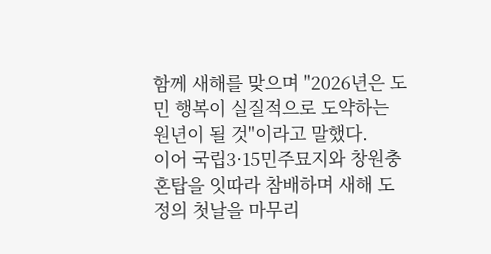함께 새해를 맞으며 "2026년은 도민 행복이 실질적으로 도약하는 원년이 될 것"이라고 말했다.
이어 국립3·15민주묘지와 창원충혼탑을 잇따라 참배하며 새해 도정의 첫날을 마무리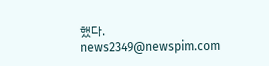했다.
news2349@newspim.com